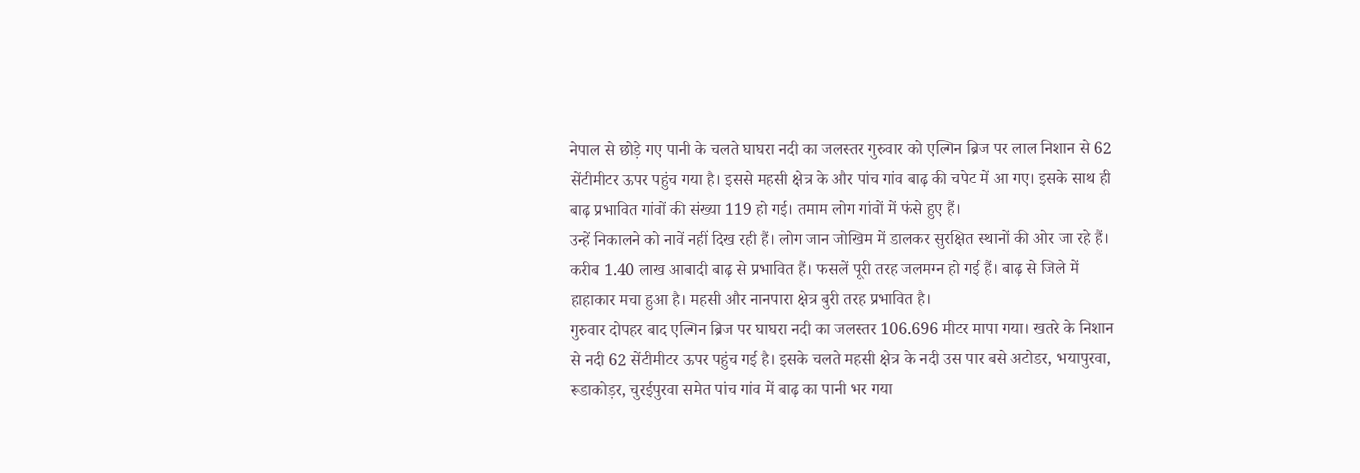नेपाल से छोड़े गए पानी के चलते घाघरा नदी का जलस्तर गुरुवार को एल्गिन ब्रिज पर लाल निशान से 62 सेंटीमीटर ऊपर पहुंच गया है। इससे महसी क्षेत्र के और पांच गांव बाढ़ की चपेट में आ गए। इसके साथ ही बाढ़ प्रभावित गांवों की संख्या 119 हो गई। तमाम लोग गांवों में फंसे हुए हैं।
उन्हें निकालने को नावें नहीं दिख रही हैं। लोग जान जोखिम में डालकर सुरक्षित स्थानों की ओर जा रहे हैं। करीब 1.40 लाख आबादी बाढ़ से प्रभावित हैं। फसलें पूरी तरह जलमग्न हो गई हैं। बाढ़ से जिले में हाहाकार मचा हुआ है। महसी और नानपारा क्षेत्र बुरी तरह प्रभावित है।
गुरुवार दोपहर बाद एल्गिन ब्रिज पर घाघरा नदी का जलस्तर 106.696 मीटर मापा गया। खतरे के निशान से नदी 62 सेंटीमीटर ऊपर पहुंच गई है। इसके चलते महसी क्षेत्र के नदी उस पार बसे अटोडर, भयापुरवा, रूडाकोड़र, चुरईपुरवा समेत पांच गांव में बाढ़ का पानी भर गया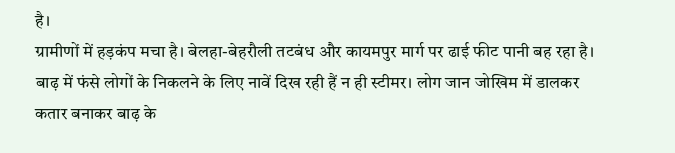है।
ग्रामीणों में हड़कंप मचा है। बेलहा-बेहरौली तटबंध और कायमपुर मार्ग पर ढाई फीट पानी बह रहा है। बाढ़ में फंसे लोगों के निकलने के लिए नावें दिख रही हैं न ही स्टीमर। लोग जान जोखिम में डालकर कतार बनाकर बाढ़ के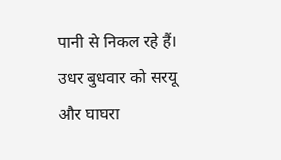पानी से निकल रहे हैं।
उधर बुधवार को सरयू और घाघरा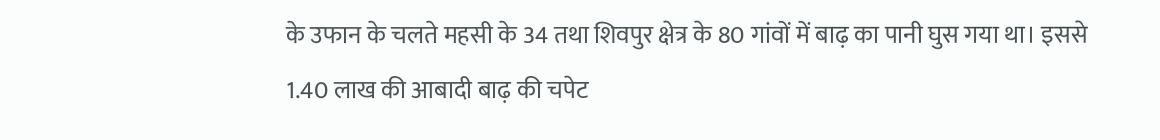के उफान के चलते महसी के 34 तथा शिवपुर क्षेत्र के 80 गांवों में बाढ़ का पानी घुस गया था। इससे 1.40 लाख की आबादी बाढ़ की चपेट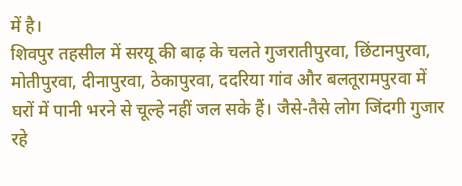में है।
शिवपुर तहसील में सरयू की बाढ़ के चलते गुजरातीपुरवा, छिंटानपुरवा, मोतीपुरवा, दीनापुरवा, ठेकापुरवा, ददरिया गांव और बलतूरामपुरवा में घरों में पानी भरने से चूल्हे नहीं जल सके हैं। जैसे-तैसे लोग जिंदगी गुजार रहे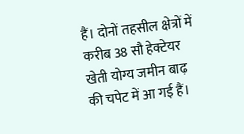हैं। दोनों तहसील क्षेत्रों में करीब 38 सौ हेक्टेयर खेती योग्य जमीन बाढ़ की चपेट में आ गई हैं।